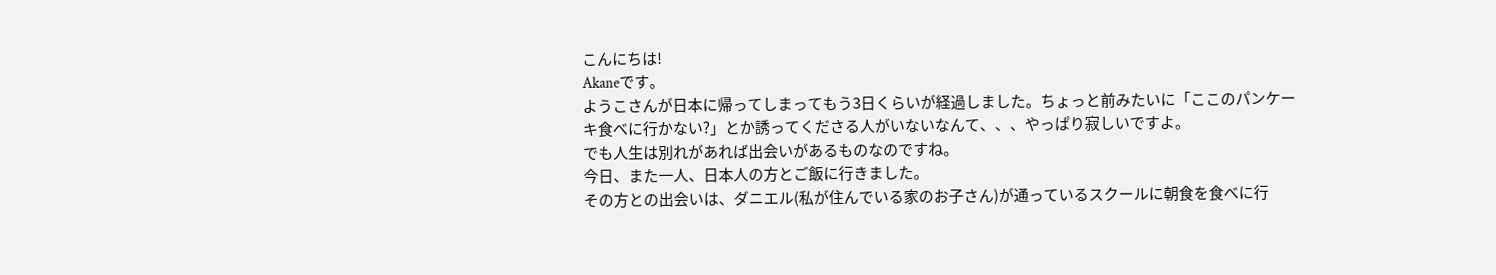こんにちは!
Akaneです。
ようこさんが日本に帰ってしまってもう3日くらいが経過しました。ちょっと前みたいに「ここのパンケーキ食べに行かない?」とか誘ってくださる人がいないなんて、、、やっぱり寂しいですよ。
でも人生は別れがあれば出会いがあるものなのですね。
今日、また一人、日本人の方とご飯に行きました。
その方との出会いは、ダニエル(私が住んでいる家のお子さん)が通っているスクールに朝食を食べに行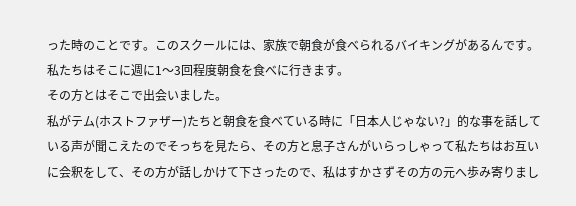った時のことです。このスクールには、家族で朝食が食べられるバイキングがあるんです。私たちはそこに週に1〜3回程度朝食を食べに行きます。
その方とはそこで出会いました。
私がテム(ホストファザー)たちと朝食を食べている時に「日本人じゃない?」的な事を話している声が聞こえたのでそっちを見たら、その方と息子さんがいらっしゃって私たちはお互いに会釈をして、その方が話しかけて下さったので、私はすかさずその方の元へ歩み寄りまし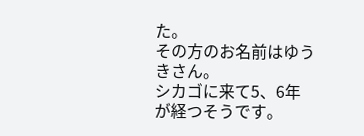た。
その方のお名前はゆうきさん。
シカゴに来て5、6年が経つそうです。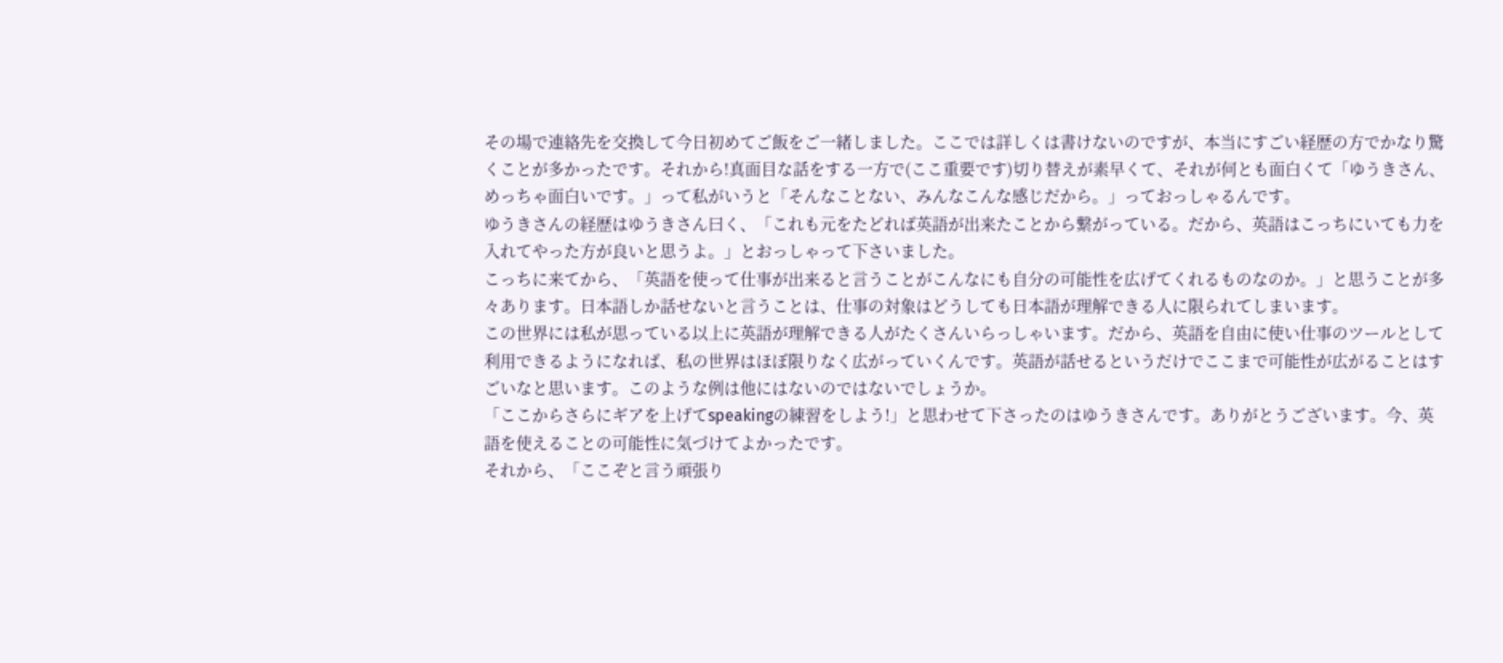その場で連絡先を交換して今日初めてご飯をご一緒しました。ここでは詳しくは書けないのですが、本当にすごい経歴の方でかなり驚くことが多かったです。それから!真面目な話をする一方で(ここ重要です)切り替えが素早くて、それが何とも面白くて「ゆうきさん、めっちゃ面白いです。」って私がいうと「そんなことない、みんなこんな感じだから。」っておっしゃるんです。
ゆうきさんの経歴はゆうきさん曰く、「これも元をたどれば英語が出来たことから繋がっている。だから、英語はこっちにいても力を入れてやった方が良いと思うよ。」とおっしゃって下さいました。
こっちに来てから、「英語を使って仕事が出来ると言うことがこんなにも自分の可能性を広げてくれるものなのか。」と思うことが多々あります。日本語しか話せないと言うことは、仕事の対象はどうしても日本語が理解できる人に限られてしまいます。
この世界には私が思っている以上に英語が理解できる人がたくさんいらっしゃいます。だから、英語を自由に使い仕事のツールとして利用できるようになれば、私の世界はほぼ限りなく広がっていくんです。英語が話せるというだけでここまで可能性が広がることはすごいなと思います。このような例は他にはないのではないでしょうか。
「ここからさらにギアを上げてspeakingの練習をしよう!」と思わせて下さったのはゆうきさんです。ありがとうございます。今、英語を使えることの可能性に気づけてよかったです。
それから、「ここぞと言う頑張り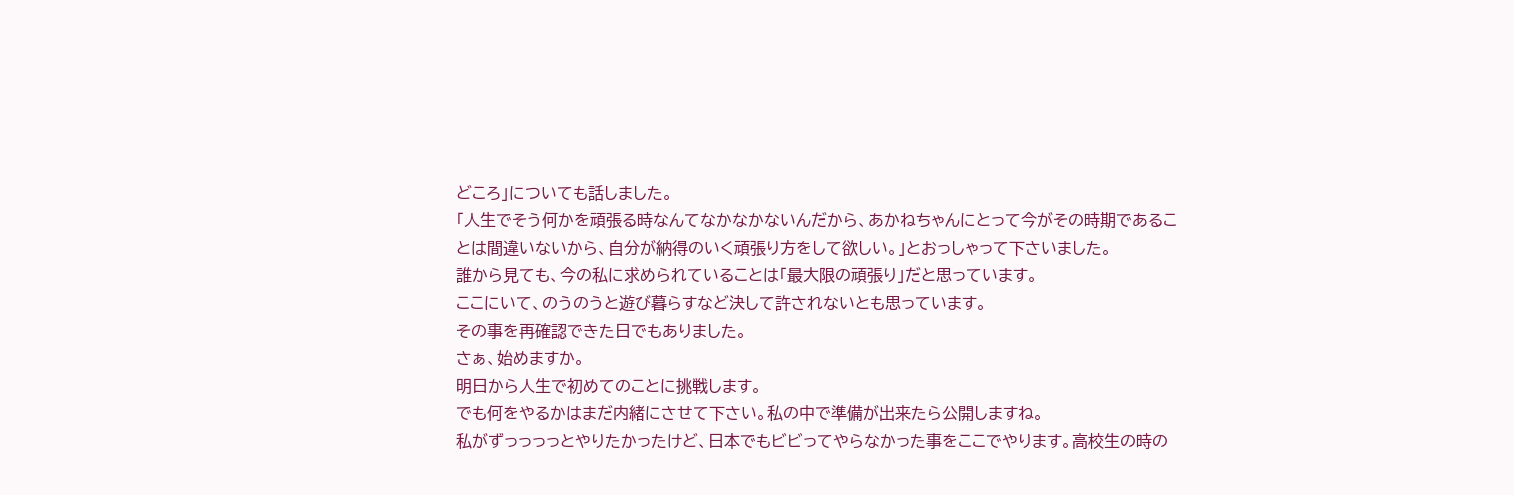どころ」についても話しました。
「人生でそう何かを頑張る時なんてなかなかないんだから、あかねちゃんにとって今がその時期であることは間違いないから、自分が納得のいく頑張り方をして欲しい。」とおっしゃって下さいました。
誰から見ても、今の私に求められていることは「最大限の頑張り」だと思っています。
ここにいて、のうのうと遊び暮らすなど決して許されないとも思っています。
その事を再確認できた日でもありました。
さぁ、始めますか。
明日から人生で初めてのことに挑戦します。
でも何をやるかはまだ内緒にさせて下さい。私の中で準備が出来たら公開しますね。
私がずっっっっとやりたかったけど、日本でもビビってやらなかった事をここでやります。高校生の時の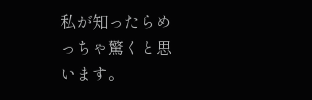私が知ったらめっちゃ驚くと思います。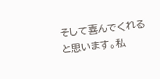そして喜んでくれると思います。私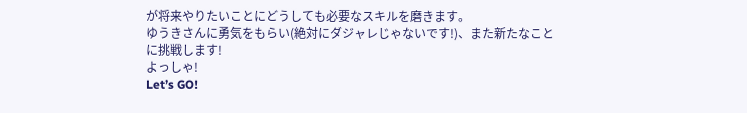が将来やりたいことにどうしても必要なスキルを磨きます。
ゆうきさんに勇気をもらい(絶対にダジャレじゃないです!)、また新たなことに挑戦します!
よっしゃ!
Let’s GO!